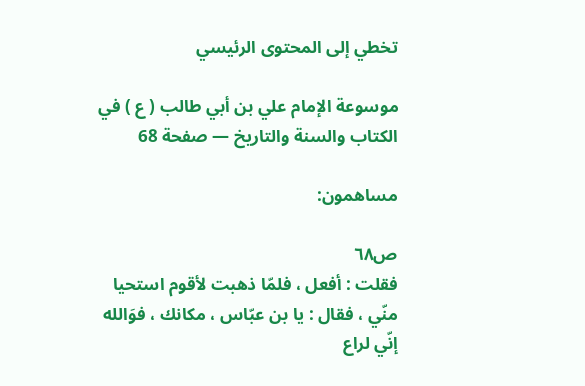تخطي إلى المحتوى الرئيسي

موسوعة الإمام علي بن أبي طالب ( ع ) في الكتاب والسنة والتاريخ — صفحة 68

مساهمون:

ص٦٨
فقلت : أفعل ، فلمّا ذهبت لأقوم استحيا منّي ، فقال : يا بن عبّاس ، مكانك ، فوَالله إنّي لراع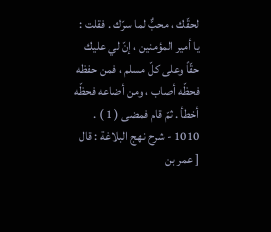لحقّك ، محبٌّ لما سرّك . فقلت : يا أمير المؤمنين ، إنّ لي عليك حقّاً وعلى كلّ مسلم ، فمن حفظه فحظّه أصاب ، ومن أضاعه فحظّه أخطأ . ثمّ قام فمضى ( 1 ) . 1010 - شرح نهج البلاغة : قال [ عمر بن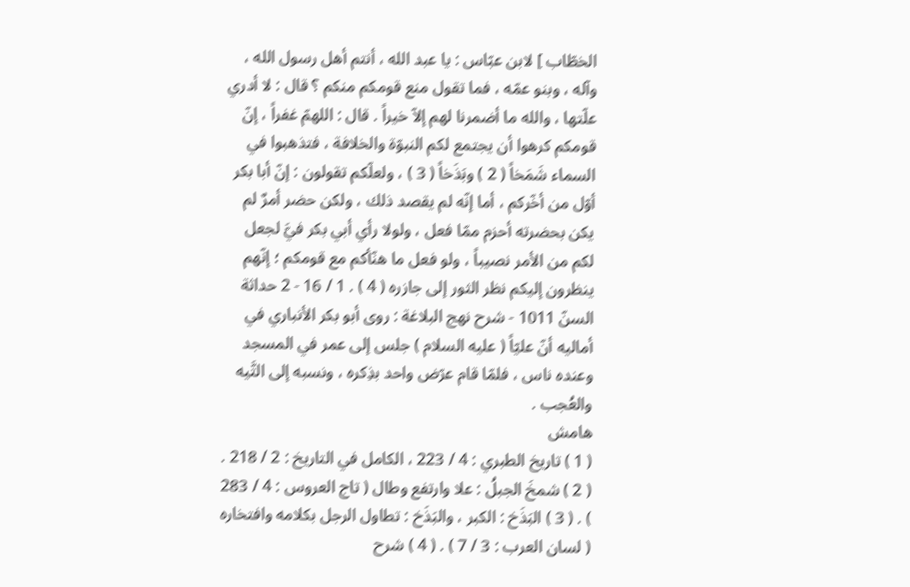الخطّاب ] لابن عبّاس : يا عبد الله ، أنتم أهل رسول الله ، وآله ، وبنو عمّه ، فما تقول منع قومكم منكم ؟ قال : لا أدري علّتها ، والله ما أضمرنا لهم إلاّ خيراً . قال : اللهمّ غفراً ، إنّ قومكم كرهوا أن يجتمع لكم النبوّة والخلافة ، فتذهبوا في السماء شَمَخاً ( 2 ) وبَذَخاً ( 3 ) ، ولعلّكم تقولون : إنّ أبا بكر أوّل من أخّركم ، أما إنّه لم يقصد ذلك ، ولكن حضر أمرٌ لم يكن بحضرته أحزم ممّا فعل ، ولولا رأي أبي بكر فيَّ لجعل لكم من الأمر نصيباً ، ولو فعل ما هنّأكم مع قومكم ؛ إنّهم ينظرون إليكم نظر الثور إلى جازره ( 4 ) . 1 / 16 - 2 حداثة السنّ 1011 - شرح نهج البلاغة : روى أبو بكر الأنباري في أماليه أنّ عليّاً ( عليه السلام ) جلس إلى عمر في المسجد وعنده ناس ، فلمّا قام عرّض واحد بذِكره ، ونسبه إلى التَّيه والعُجب .
هامش
( 1 ) تاريخ الطبري : 4 / 223 ، الكامل في التاريخ : 2 / 218 . ( 2 ) شمخَ الجبلُ : علا وارتفع وطال ( تاج العروس : 4 / 283 ) . ( 3 ) البَذَخ : الكبر ، والبَذَخ : تطاول الرجل بكلامه وافتخاره ( لسان العرب : 3 / 7 ) . ( 4 ) شرح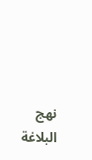نهج البلاغة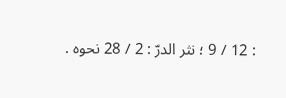: 12 / 9 ؛ نثر الدرّ : 2 / 28 نحوه .